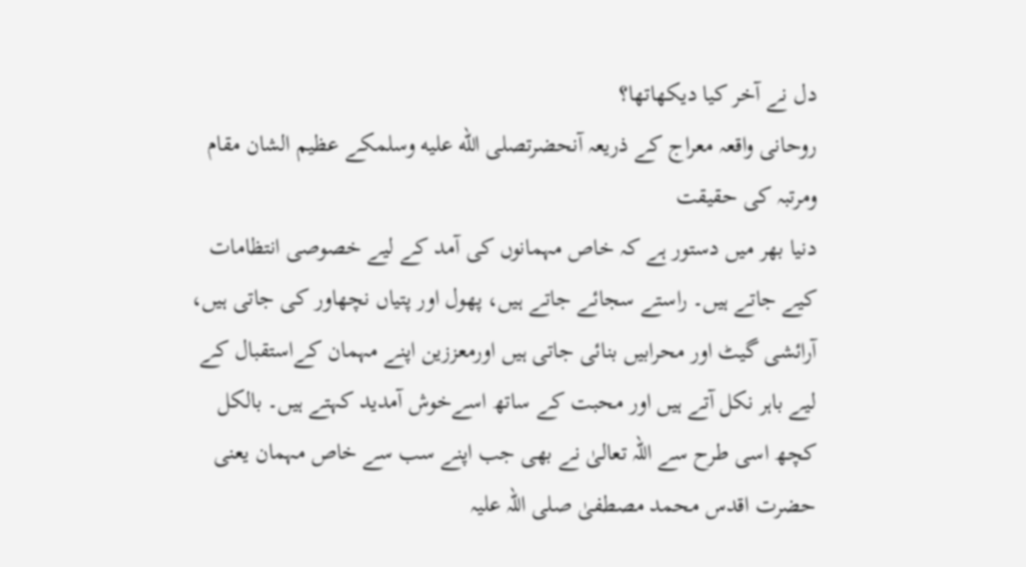دل نے آخر کیا دیکھاتھا؟
روحانی واقعہ معراج کے ذریعہ آنحضرتصلى الله عليه وسلمکے عظیم الشان مقام ومرتبہ کی حقیقت
دنیا بھر میں دستور ہے کہ خاص مہمانوں کی آمد کے لیے خصوصی انتظامات کیے جاتے ہیں۔ راستے سجائے جاتے ہیں، پھول اور پتیاں نچھاور کی جاتی ہیں، آرائشی گیٹ اور محرابیں بنائی جاتی ہیں اورمعززین اپنے مہمان کےاستقبال کے لیے باہر نکل آتے ہیں اور محبت کے ساتھ اسےخوش آمدید کہتے ہیں۔ بالکل کچھ اسی طرح سے اللہ تعالیٰ نے بھی جب اپنے سب سے خاص مہمان یعنی حضرت اقدس محمد مصطفیٰ صلی اللہ علیہ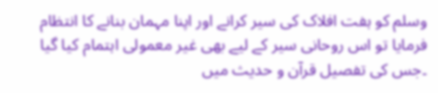وسلم کو ہفت افلاک کی سیر کرانے اور اپنا مہمان بنانے کا انتظام فرمایا تو اس روحانی سیر کے لیے بھی غیر معمولی اہتمام کیا گیا ۔جس کی تفصیل قرآن و حدیث میں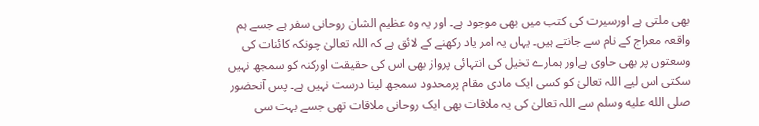بھی ملتی ہے اورسیرت کی کتب میں بھی موجود ہے۔ اور یہ وہ عظیم الشان روحانی سفر ہے جسے ہم واقعہ معراج کے نام سے جانتے ہیں۔ یہاں یہ امر یاد رکھنے کے لائق ہے کہ اللہ تعالیٰ چونکہ کائنات کی وسعتوں پر بھی حاوی ہےاور ہمارے تخیل کی انتہائی پرواز بھی اس کی حقیقت اورکنہ کو سمجھ نہیں سکتی اس لیے اللہ تعالیٰ کو کسی ایک مادی مقام پرمحدود سمجھ لینا درست نہیں ہے۔ پس آنحضور صلى الله عليه وسلم سے اللہ تعالیٰ کی یہ ملاقات بھی ایک روحانی ملاقات تھی جسے بہت سی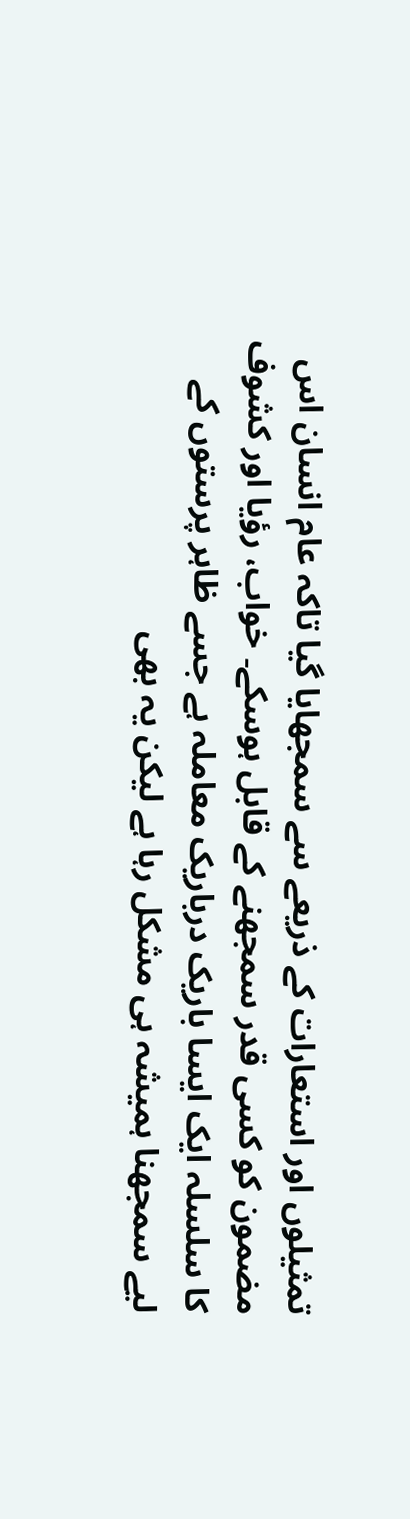تمثیلوں اور استعارات کے ذریعے سے سمجھایا گیا تاکہ عام انسان اس مضمون کو کسی قدر سمجھنے کے قابل ہوسکے۔ خواب، رؤیا اور کشوف کا سلسلہ ایک ایسا باریک درباریک معاملہ ہے جسے ظاہر پرستوں کے لیے سمجھنا ہمیشہ ہی مشکل رہا ہے لیکن یہ بھی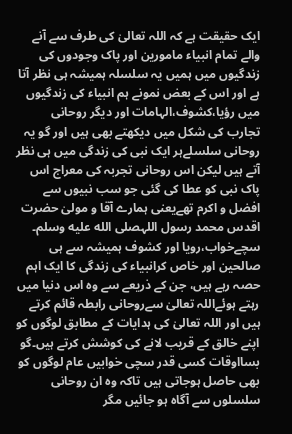ایک حقیقت ہے کہ اللہ تعالیٰ کی طرف سے آنے والے تمام انبیاء مامورین اور پاک وجودوں کی زندگیوں میں ہمیں یہ سلسلہ ہمیشہ ہی نظر آتا ہے اور اس کے بعض نمونے ہم انبیاء کی زندگیوں میں رؤیا،کشوف،الہامات اور دیگر روحانی تجارب کی شکل میں دیکھتے بھی ہیں اور گو یہ روحانی سلسلےہر ایک نبی کی زندگی میں ہی نظر آتے ہیں لیکن اس روحانی تجربہ کی معراج اس پاک نبی کو عطا کی گئی جو سب نبیوں سے افضل و اکرم تھےیعنی ہمارے آقا و مولیٰ حضرت اقدس محمد رسول اللہصلى الله عليه وسلم۔
سچےخواب،رویا اور کشوف ہمیشہ سے ہی صالحین اور خاص کرانبیاء کی زندگی کا ایک اہم حصہ رہے ہیں، جن کے ذریعے سے وہ اس دنیا میں رہتے ہوئےاللہ تعالیٰ سےروحانی رابطہ قائم کرتے ہیں اور اللہ تعالیٰ کی ہدایات کے مطابق لوگوں کو اپنے خالق کے قریب لانے کی کوشش کرتے ہیں۔گو بسااوقات کسی قدر سچی خوابیں عام لوگوں کو بھی حاصل ہوجاتی ہیں تاکہ وہ ان روحانی سلسلوں سے آگاہ ہو جائیں مگر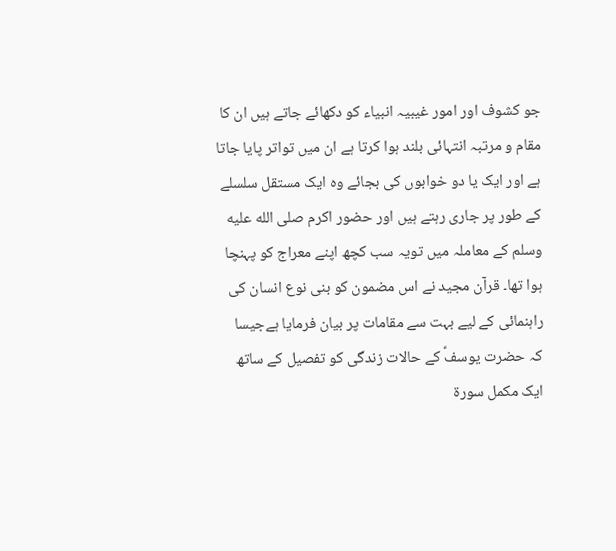جو کشوف اور امور غیبیہ انبیاء کو دکھائے جاتے ہیں ان کا مقام و مرتبہ انتہائی بلند ہوا کرتا ہے ان میں تواتر پایا جاتا ہے اور ایک یا دو خوابوں کی بجائے وہ ایک مستقل سلسلے کے طور پر جاری رہتے ہیں اور حضور اکرم صلى الله عليه وسلم کے معاملہ میں تویہ سب کچھ اپنے معراج کو پہنچا ہوا تھا۔ قرآن مجید نے اس مضمون کو بنی نوع انسان کی راہنمائی کے لیے بہت سے مقامات پر بیان فرمایا ہےجیسا کہ حضرت یوسفؑ کے حالات زندگی کو تفصیل کے ساتھ ایک مکمل سورۃ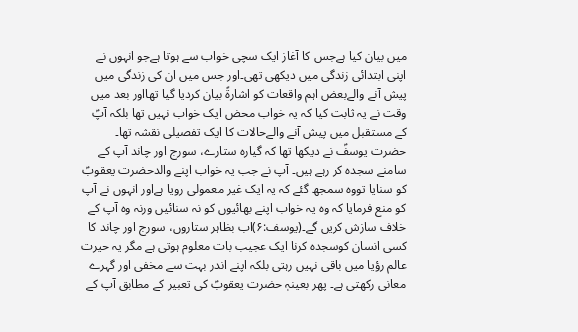میں بیان کیا ہےجس کا آغاز ایک سچی خواب سے ہوتا ہےجو انہوں نے اپنی ابتدائی زندگی میں دیکھی تھی۔اور جس میں ان کی زندگی میں پیش آنے والےبعض اہم واقعات کو اشارۃً بیان کردیا گیا تھااور بعد میں وقت نے یہ ثابت کیا کہ یہ خواب محض ایک خواب نہیں تھا بلکہ آپؑ کے مستقبل میں پیش آنے والےحالات کا ایک تفصیلی نقشہ تھا۔ حضرت یوسفؑ نے دیکھا تھا کہ گیارہ ستارے، سورج اور چاند آپ کے سامنے سجدہ کر رہے ہیں۔ آپ نے جب یہ خواب اپنے والدحضرت یعقوبؑ کو سنایا تووہ سمجھ گئے کہ یہ ایک غیر معمولی رویا ہےاور انہوں نے آپ کو منع فرمایا کہ وہ یہ خواب اپنے بھائیوں کو نہ سنائیں ورنہ وہ آپ کے خلاف سازش کریں گے۔(یوسف:۶)اب بظاہر ستاروں، سورج اور چاند کا کسی انسان کوسجدہ کرنا ایک عجیب بات معلوم ہوتی ہے مگر یہ حیرت عالم رؤیا میں باقی نہیں رہتی بلکہ اپنے اندر بہت سے مخفی اور گہرے معانی رکھتی ہے۔ پھر بعینہٖ حضرت یعقوبؑ کی تعبیر کے مطابق آپ کے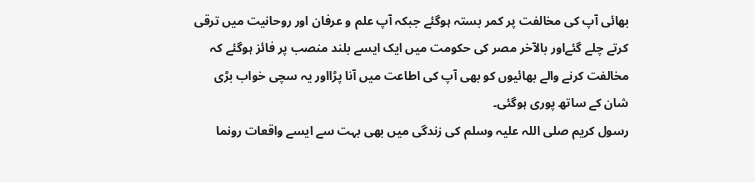بھائی آپ کی مخالفت پر کمر بستہ ہوگئے جبکہ آپ علم و عرفان اور روحانیت میں ترقی کرتے چلے گئےاور بالآخر مصر کی حکومت میں ایک ایسے بلند منصب پر فائز ہوگئے کہ مخالفت کرنے والے بھائیوں کو بھی آپ کی اطاعت میں آنا پڑااور یہ سچی خواب بڑی شان کے ساتھ پوری ہوگئی۔
رسول کریم صلی اللہ علیہ وسلم کی زندگی میں بھی بہت سے ایسے واقعات رونما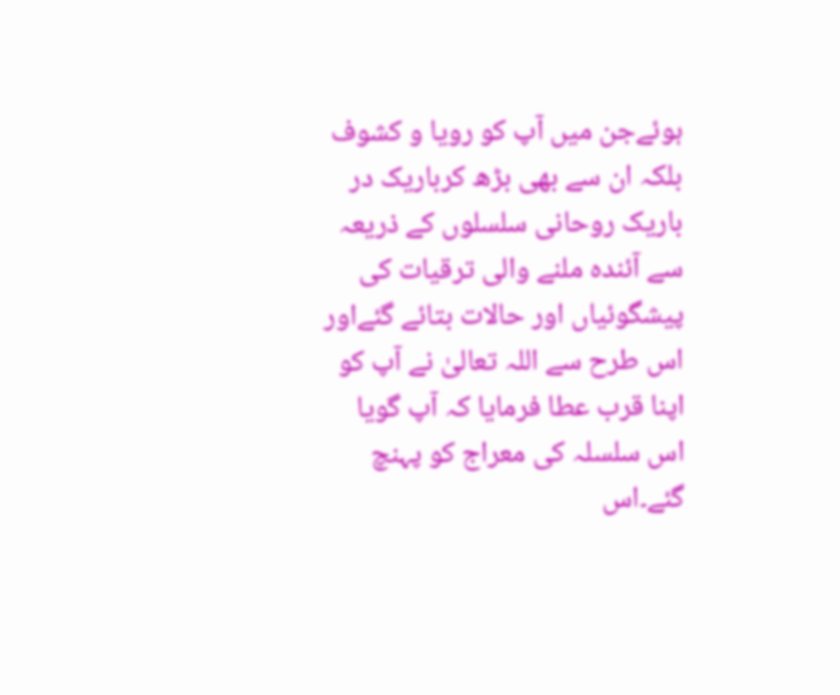ہوئےجن میں آپ کو رویا و کشوف بلکہ ان سے بھی بڑھ کرباریک در باریک روحانی سلسلوں کے ذریعہ سے آئندہ ملنے والی ترقیات کی پیشگوئیاں اور حالات بتائے گئےاور اس طرح سے اللہ تعالیٰ نے آپ کو اپنا قرب عطا فرمایا کہ آپ گویا اس سلسلہ کی معراج کو پہنچ گئے۔اس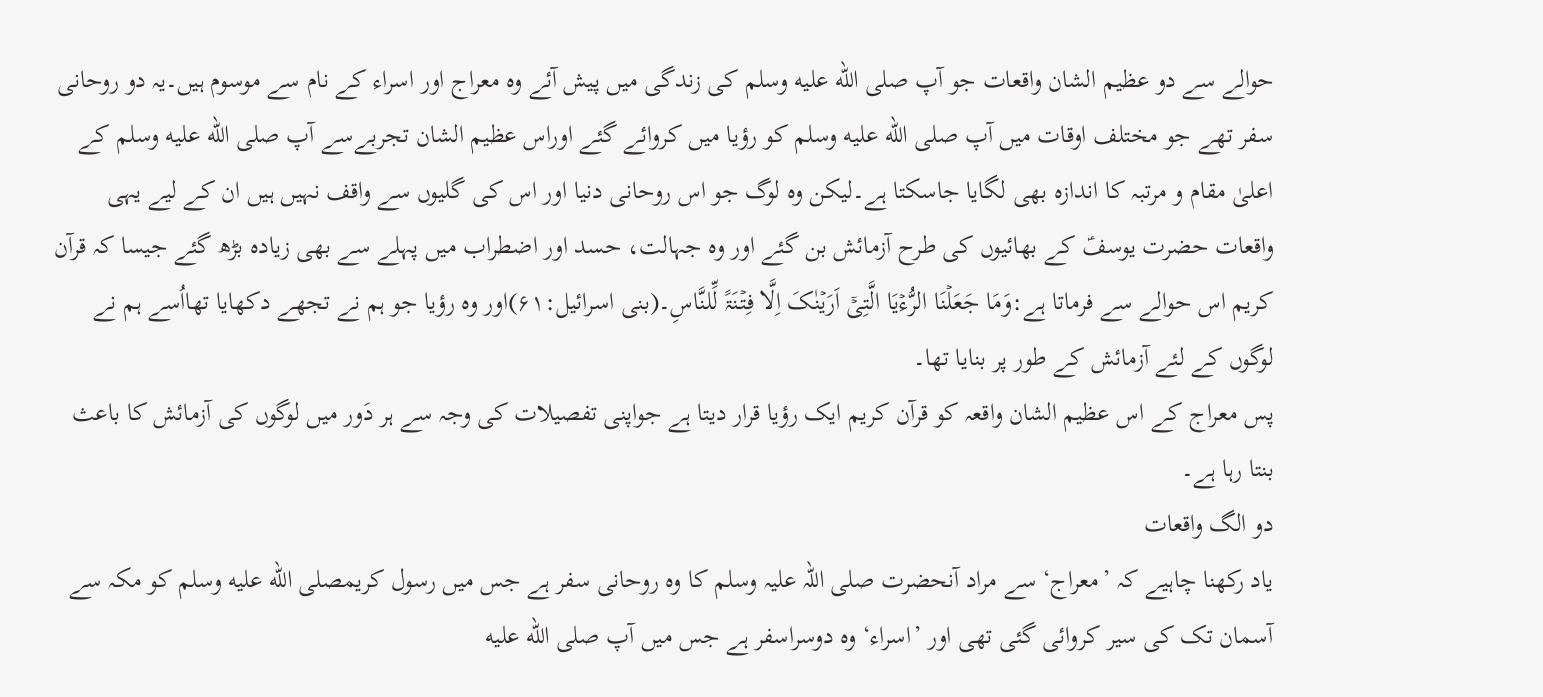حوالے سے دو عظیم الشان واقعات جو آپ صلى الله عليه وسلم کی زندگی میں پیش آئے وہ معراج اور اسراء کے نام سے موسوم ہیں۔یہ دو روحانی سفر تھے جو مختلف اوقات میں آپ صلى الله عليه وسلم کو رؤیا میں کروائے گئے اوراس عظیم الشان تجربےسے آپ صلى الله عليه وسلم کے اعلیٰ مقام و مرتبہ کا اندازہ بھی لگایا جاسکتا ہے۔لیکن وہ لوگ جو اس روحانی دنیا اور اس کی گلیوں سے واقف نہیں ہیں ان کے لیے یہی واقعات حضرت یوسفؑ کے بھائیوں کی طرح آزمائش بن گئے اور وہ جہالت، حسد اور اضطراب میں پہلے سے بھی زیادہ بڑھ گئے جیسا کہ قرآن کریم اس حوالے سے فرماتا ہے:وَمَا جَعَلۡنَا الرُّءۡیَا الَّتِیۡۤ اَرَیۡنٰکَ اِلَّا فِتۡنَۃً لِّلنَّاسِ۔(بنی اسرائیل:۶۱)اور وہ رؤیا جو ہم نے تجھے دکھایا تھااُسے ہم نے لوگوں کے لئے آزمائش کے طور پر بنایا تھا۔
پس معراج کے اس عظیم الشان واقعہ کو قرآن کریم ایک رؤیا قرار دیتا ہے جواپنی تفصیلات کی وجہ سے ہر دَور میں لوگوں کی آزمائش کا باعث بنتا رہا ہے۔
دو الگ واقعات
یاد رکھنا چاہیے کہ ’معراج‘ سے مراد آنحضرت صلی اللہ علیہ وسلم کا وہ روحانی سفر ہے جس میں رسول کریمصلى الله عليه وسلم کو مکہ سے آسمان تک کی سیر کروائی گئی تھی اور ’اسراء‘ وہ دوسراسفر ہے جس میں آپ صلى الله عليه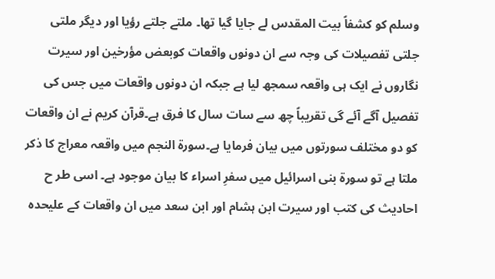وسلم کو کشفاً بیت المقدس لے جایا گیا تھا۔ ملتے جلتے رؤیا اور دیگر ملتی جلتی تفصیلات کی وجہ سے ان دونوں واقعات کوبعض مؤرخین اور سیرت نگاروں نے ایک ہی واقعہ سمجھ لیا ہے جبکہ ان دونوں واقعات میں جس کی تفصیل آگے آئے گی تقریباً چھ سے سات سال کا فرق ہے۔قرآن کریم نے ان واقعات کو دو مختلف سورتوں میں بیان فرمایا ہے۔سورۃ النجم میں واقعہ معراج کا ذکر ملتا ہے تو سورۃ بنی اسرائیل میں سفرِ اسراء کا بیان موجود ہے۔ اسی طر ح احادیث کی کتب اور سیرت ابن ہشام اور ابن سعد میں ان واقعات کے علیحدہ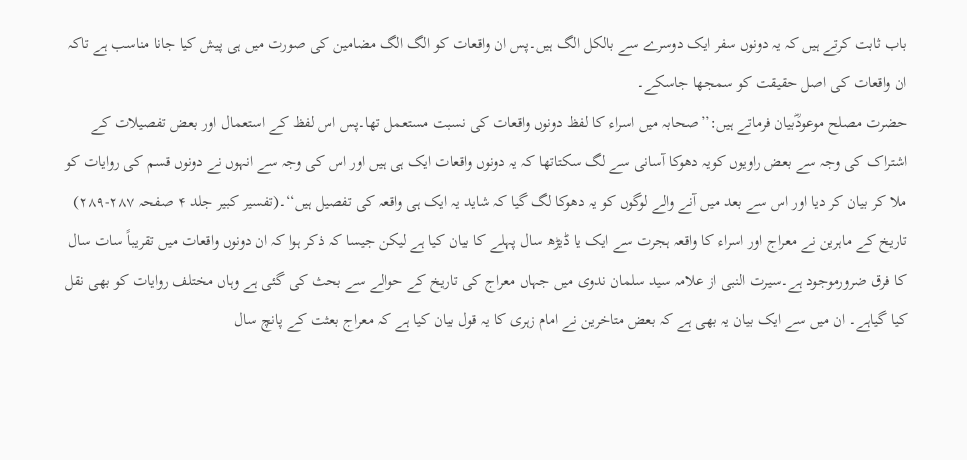باب ثابت کرتے ہیں کہ یہ دونوں سفر ایک دوسرے سے بالکل الگ ہیں۔پس ان واقعات کو الگ الگ مضامین کی صورت میں ہی پیش کیا جانا مناسب ہے تاکہ ان واقعات کی اصل حقیقت کو سمجھا جاسکے۔
حضرت مصلح موعودؓبیان فرماتے ہیں:’’صحابہ میں اسراء کا لفظ دونوں واقعات کی نسبت مستعمل تھا۔پس اس لفظ کے استعمال اور بعض تفصیلات کے اشتراک کی وجہ سے بعض راویوں کویہ دھوکا آسانی سے لگ سکتاتھا کہ یہ دونوں واقعات ایک ہی ہیں اور اس کی وجہ سے انہوں نے دونوں قسم کی روایات کو ملا کر بیان کر دیا اور اس سے بعد میں آنے والے لوگوں کو یہ دھوکا لگ گیا کہ شاید یہ ایک ہی واقعہ کی تفصیل ہیں‘‘۔(تفسیر کبیر جلد ۴ صفحہ ۲۸۷-۲۸۹)
تاریخ کے ماہرین نے معراج اور اسراء کا واقعہ ہجرت سے ایک یا ڈیڑھ سال پہلے کا بیان کیا ہے لیکن جیسا کہ ذکر ہوا کہ ان دونوں واقعات میں تقریباً سات سال کا فرق ضرورموجود ہے۔سیرت النبی از علامہ سید سلمان ندوی میں جہاں معراج کی تاریخ کے حوالے سے بحث کی گئی ہے وہاں مختلف روایات کو بھی نقل کیا گیاہے۔ ان میں سے ایک بیان یہ بھی ہے کہ بعض متاخرین نے امام زہری کا یہ قول بیان کیا ہے کہ معراج بعثت کے پانچ سال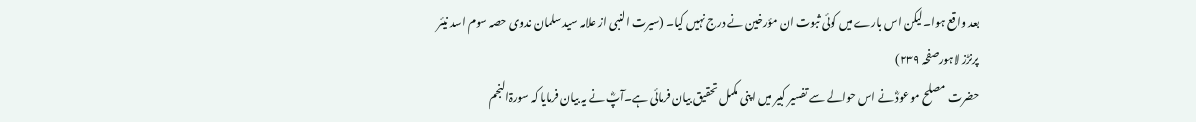بعد واقع ہوا۔لیکن اس بارے میں کوئی ثبوت ان مؤرخین نے درج نہیں کیا۔ (سیرت النبی از علامہ سید سلمان ندوی حصہ سوم اسد نیئر پرنڑز لاہورصفحہ ۲۳۹)
حضرت مصلح موعودؓ نے اس حوالے سے تفسیر کبیر میں اپنی مکمل تحقیق بیان فرمائی ہے۔آپؓ نے یہ بیان فرمایا کہ سورۃالنجم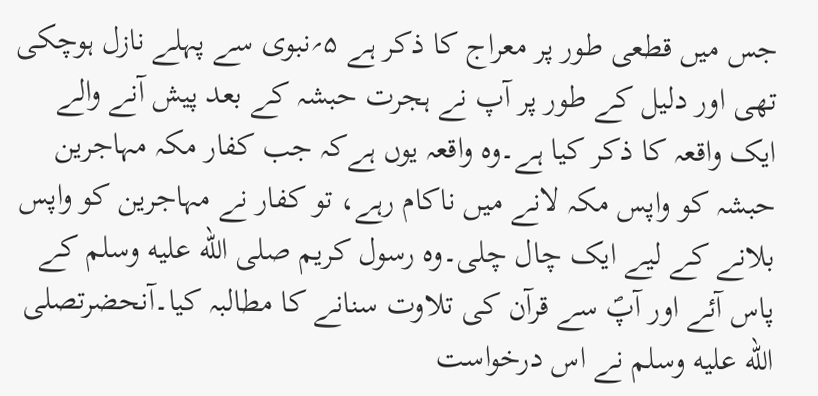جس میں قطعی طور پر معراج کا ذکر ہے ۵؍نبوی سے پہلے نازل ہوچکی تھی اور دلیل کے طور پر آپ نے ہجرت حبشہ کے بعد پیش آنے والے ایک واقعہ کا ذکر کیا ہے۔وہ واقعہ یوں ہےکہ جب کفار مکہ مہاجرین حبشہ کو واپس مکہ لانے میں ناکام رہے، تو کفار نے مہاجرین کو واپس بلانے کے لیے ایک چال چلی۔وہ رسول کریم صلى الله عليه وسلم کے پاس آئے اور آپؐ سے قرآن کی تلاوت سنانے کا مطالبہ کیا۔آنحضرتصلى الله عليه وسلم نے اس درخواست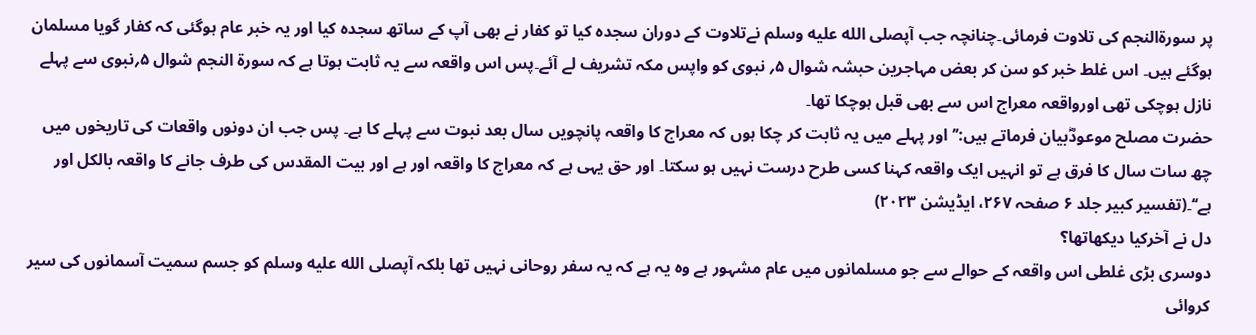پر سورۃالنجم کی تلاوت فرمائی۔چنانچہ جب آپصلى الله عليه وسلم نےتلاوت کے دوران سجدہ کیا تو کفار نے بھی آپ کے ساتھ سجدہ کیا اور یہ خبر عام ہوگئی کہ کفار گویا مسلمان ہوگئے ہیں۔ اس غلط خبر کو سن کر بعض مہاجرین حبشہ شوال ۵؍ نبوی کو واپس مکہ تشریف لے آئے۔پس اس واقعہ سے یہ ثابت ہوتا ہے کہ سورۃ النجم شوال ۵؍نبوی سے پہلے نازل ہوچکی تھی اورواقعہ معراج اس سے بھی قبل ہوچکا تھا۔
حضرت مصلح موعودؓبیان فرماتے ہیں:’’اور پہلے میں یہ ثابت کر چکا ہوں کہ معراج کا واقعہ پانچویں سال بعد نبوت سے پہلے کا ہے۔ پس جب ان دونوں واقعات کی تاریخوں میں چھ سات سال کا فرق ہے تو انہیں ایک واقعہ کہنا کسی طرح درست نہیں ہو سکتا۔ اور حق یہی ہے کہ معراج کا واقعہ اور ہے اور بیت المقدس کی طرف جانے کا واقعہ بالکل اور ہے‘‘۔(تفسیر کبیر جلد ۶ صفحہ ۲۶۷، ایڈیشن ۲۰۲۳)
دل نے آخرکیا دیکھاتھا؟
دوسری بڑی غلطی اس واقعہ کے حوالے سے جو مسلمانوں میں عام مشہور ہے وہ یہ ہے کہ یہ سفر روحانی نہیں تھا بلکہ آپصلى الله عليه وسلم کو جسم سمیت آسمانوں کی سیر کروائی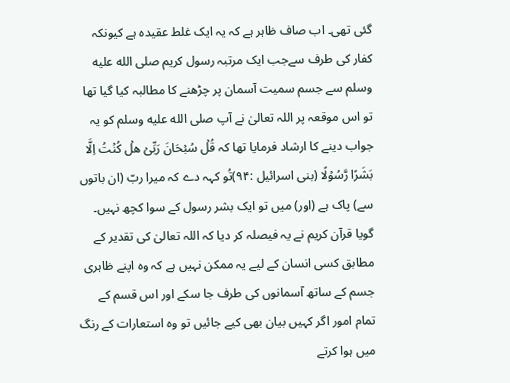گئی تھی۔ اب صاف ظاہر ہے کہ یہ ایک غلط عقیدہ ہے کیونکہ کفار کی طرف سےجب ایک مرتبہ رسول کریم صلى الله عليه وسلم سے جسم سمیت آسمان پر چڑھنے کا مطالبہ کیا گیا تھا تو اس موقعہ پر اللہ تعالیٰ نے آپ صلى الله عليه وسلم کو یہ جواب دینے کا ارشاد فرمایا تھا کہ قُلۡ سُبۡحَانَ رَبِّیۡ ھلۡ کُنۡتُ اِلَّا بَشَرًا رَّسُوۡلًا (بنی اسرائیل :۹۴)تُو کہہ دے کہ میرا ربّ (ان باتوں سے) پاک ہے (اور) میں تو ایک بشر رسول کے سوا کچھ نہیں۔
گویا قرآن کریم نے یہ فیصلہ کر دیا کہ اللہ تعالیٰ کی تقدیر کے مطابق کسی انسان کے لیے یہ ممکن نہیں ہے کہ وہ اپنے ظاہری جسم کے ساتھ آسمانوں کی طرف جا سکے اور اس قسم کے تمام امور اگر کہیں بیان بھی کیے جائیں تو وہ استعارات کے رنگ میں ہوا کرتے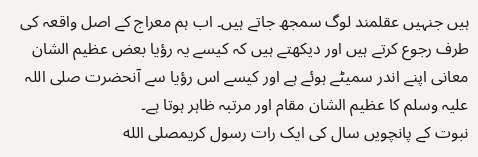ہیں جنہیں عقلمند لوگ سمجھ جاتے ہیں۔ اب ہم معراج کے اصل واقعہ کی طرف رجوع کرتے ہیں اور دیکھتے ہیں کہ کیسے یہ رؤیا بعض عظیم الشان معانی اپنے اندر سمیٹے ہوئے ہے اور کیسے اس رؤیا سے آنحضرت صلی اللہ علیہ وسلم کا عظیم الشان مقام اور مرتبہ ظاہر ہوتا ہے۔
نبوت کے پانچویں سال کی ایک رات رسول کریمصلى الله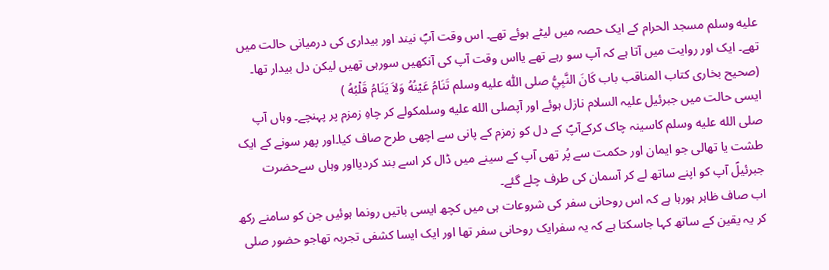عليه وسلم مسجد الحرام کے ایک حصہ میں لیٹے ہوئے تھے۔ اس وقت آپؐ نیند اور بیداری کی درمیانی حالت میں تھے۔ ایک اور روایت میں آتا ہے کہ آپ سو رہے تھے یااس وقت آپ کی آنکھیں سورہی تھیں لیکن دل بیدار تھا۔ (صحیح بخاری کتاب المناقب باب كَانَ النَّبِيُّ صلى اللّٰه عليه وسلم تَنَامُ عَيْنُهُ وَلاَ يَنَامُ قَلْبُهُ )
ایسی حالت میں جبرئیل علیہ السلام نازل ہوئے اور آپصلى الله عليه وسلمکولے کر چاہِ زمزم پر پہنچے۔ وہاں آپ صلى الله عليه وسلم کاسینہ چاک کرکےآپؐ کے دل کو زمزم کے پانی سے اچھی طرح صاف کیا۔اور پھر سونے کے ایک طشت یا تھالی جو ایمان اور حکمت سے پُر تھی آپ کے سینے میں ڈال کر اسے بند کردیااور وہاں سےحضرت جبرئیلؑ آپ کو اپنے ساتھ لے کر آسمان کی طرف چلے گئے۔
اب صاف ظاہر ہورہا ہے کہ اس روحانی سفر کی شروعات ہی میں کچھ ایسی باتیں رونما ہوئیں جن کو سامنے رکھ کر یہ یقین کے ساتھ کہا جاسکتا ہے کہ یہ سفرایک روحانی سفر تھا اور ایک ایسا کشفی تجربہ تھاجو حضور صلى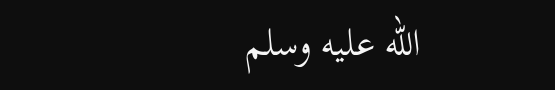الله عليه وسلم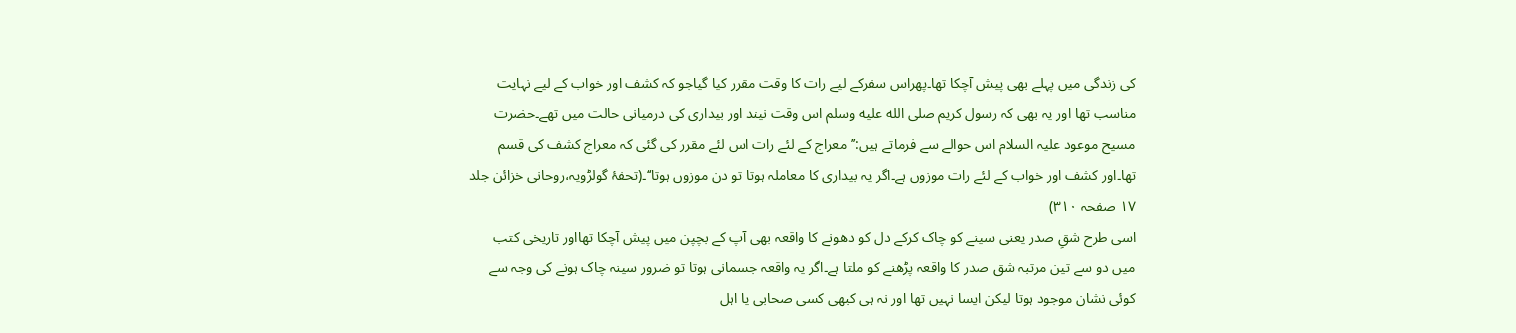کی زندگی میں پہلے بھی پیش آچکا تھا۔پھراس سفرکے لیے رات کا وقت مقرر کیا گیاجو کہ کشف اور خواب کے لیے نہایت مناسب تھا اور یہ بھی کہ رسول کریم صلى الله عليه وسلم اس وقت نیند اور بیداری کی درمیانی حالت میں تھے۔حضرت مسیح موعود علیہ السلام اس حوالے سے فرماتے ہیں:’’معراج کے لئے رات اس لئے مقرر کی گئی کہ معراج کشف کی قسم تھا۔اور کشف اور خواب کے لئے رات موزوں ہے۔اگر یہ بیداری کا معاملہ ہوتا تو دن موزوں ہوتا‘‘۔(تحفۂ گولڑویہ،روحانی خزائن جلد ۱۷ صفحہ ۳۱۰)
اسی طرح شقِ صدر یعنی سینے کو چاک کرکے دل کو دھونے کا واقعہ بھی آپ کے بچپن میں پیش آچکا تھااور تاریخی کتب میں دو سے تین مرتبہ شق صدر کا واقعہ پڑھنے کو ملتا ہے۔اگر یہ واقعہ جسمانی ہوتا تو ضرور سینہ چاک ہونے کی وجہ سے کوئی نشان موجود ہوتا لیکن ایسا نہیں تھا اور نہ ہی کبھی کسی صحابی یا اہل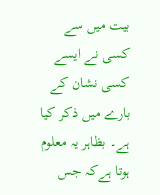بیت میں سے کسی نے ایسے کسی نشان کے بارے میں ذکر کیا ہے۔ بظاہر یہ معلوم ہوتا ہےکہ جس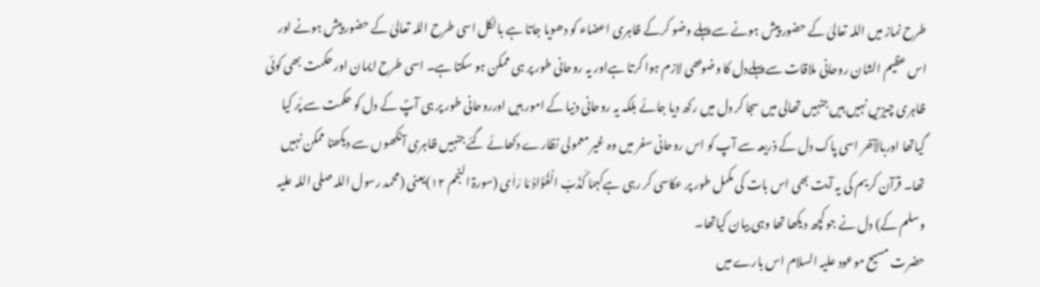طرح نماز میں اللہ تعالیٰ کے حضور پیش ہونے سے پہلے وضو کرکے ظاہری اعضاء کو دھویا جاتا ہے بالکل اسی طرح اللہ تعالیٰ کے حضور پیش ہونے اور اس عظیم الشان روحانی ملاقات سے پہلےدل کا وضوبھی لازم ہوا کرتا ہےاور یہ روحانی طور پر ہی ممکن ہو سکتا ہے۔ اسی طرح ایمان اور حکمت بھی کوئی ظاہری چیزیں نہیں ہیں جنہیں تھالی میں سجا کر دل میں رکھ دیا جائے بلکہ یہ روحانی دنیا کے امور ہیں اورروحانی طور پر ہی آپؐ کے دل کو حکمت سے پُر کیا گیاتھا اوربالآخر اسی پاک دل کے ذریعہ سے آپ کو اس روحانی سفر میں وہ غیر معمولی نظارے دکھائے گئے جنہیں ظاہری آنکھوں سے دیکھنا ممکن نہیں تھا۔ قرآن کریم کی یہ آیت بھی اس بات کی مکمل طور پر عکاسی کر رہی ہےکہمَا کَذَبَ الۡفُؤَادُ مَا رَاٰی (سورۃ النجم ۱۲)یعنی (محمد رسول اللہ صلی اللہ علیہ وسلم کے) دل نے جو کچھ دیکھا تھا وہی بیان کیاتھا۔
حضرت مسیح موعود علیہ السلام اس بارے میں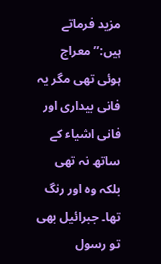مزید فرماتے ہیں:’’معراج ہوئی تھی مگر یہ فانی بیداری اور فانی اشیاء کے ساتھ نہ تھی بلکہ وہ اور رنگ تھا۔ جبرائیل بھی تو رسول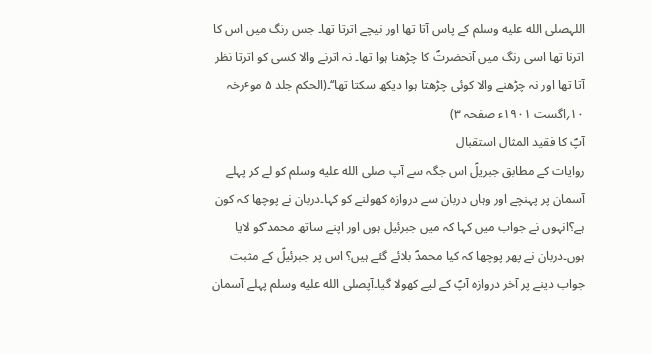اللہصلى الله عليه وسلم کے پاس آتا تھا اور نیچے اترتا تھا۔ جس رنگ میں اس کا اترنا تھا اسی رنگ میں آنحضرتؐ کا چڑھنا ہوا تھا۔ نہ اترنے والا کسی کو اترتا نظر آتا تھا اور نہ چڑھنے والا کوئی چڑھتا ہوا دیکھ سکتا تھا‘‘۔(الحکم جلد ۵ موٴرخہ ۱۰؍اگست ۱۹۰۱ء صفحہ ۳)
آپؐ کا فقید المثال استقبال
روایات کے مطابق جبریلؑ اس جگہ سے آپ صلى الله عليه وسلم کو لے کر پہلے آسمان پر پہنچے اور وہاں دربان سے دروازہ کھولنے کو کہا۔دربان نے پوچھا کہ کون ہے؟انہوں نے جواب میں کہا کہ میں جبرئیل ہوں اور اپنے ساتھ محمد ؐکو لایا ہوں۔دربان نے پھر پوچھا کہ کیا محمدؐ بلائے گئے ہیں؟ اس پر جبرئیلؑ کے مثبت جواب دینے پر آخر دروازہ آپؐ کے لیے کھولا گیا۔آپصلى الله عليه وسلم پہلے آسمان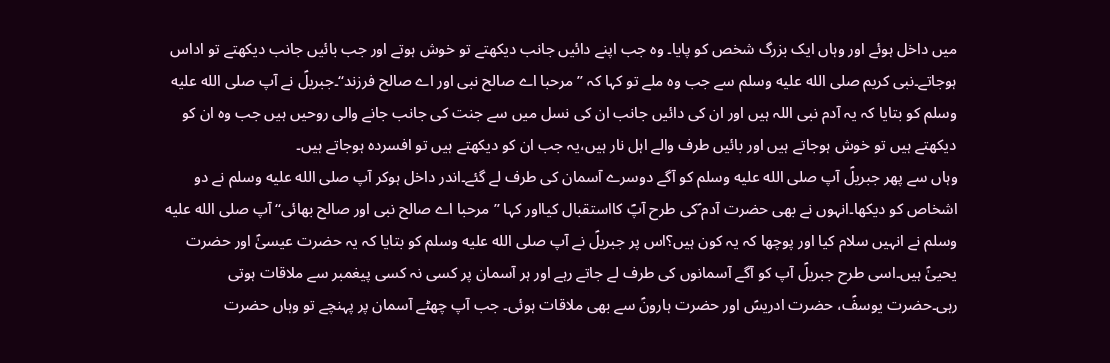میں داخل ہوئے اور وہاں ایک بزرگ شخص کو پایا۔ وہ جب اپنے دائیں جانب دیکھتے تو خوش ہوتے اور جب بائیں جانب دیکھتے تو اداس ہوجاتے۔نبی کریم صلى الله عليه وسلم سے جب وہ ملے تو کہا کہ ’’مرحبا اے صالح نبی اور اے صالح فرزند‘‘۔جبریلؑ نے آپ صلى الله عليه وسلم کو بتایا کہ یہ آدم نبی اللہ ہیں اور ان کی دائیں جانب ان کی نسل میں سے جنت کی جانب جانے والی روحیں ہیں جب وہ ان کو دیکھتے ہیں تو خوش ہوجاتے ہیں اور بائیں طرف والے اہل نار ہیں،یہ جب ان کو دیکھتے ہیں تو افسردہ ہوجاتے ہیں۔
وہاں سے پھر جبریلؑ آپ صلى الله عليه وسلم کو آگے دوسرے آسمان کی طرف لے گئے۔اندر داخل ہوکر آپ صلى الله عليه وسلم نے دو اشخاص کو دیکھا۔انہوں نے بھی حضرت آدم ؑکی طرح آپؐ کااستقبال کیااور کہا ’’مرحبا اے صالح نبی اور صالح بھائی‘‘ آپ صلى الله عليه وسلم نے انہیں سلام کیا اور پوچھا کہ یہ کون ہیں؟اس پر جبریلؑ نے آپ صلى الله عليه وسلم کو بتایا کہ یہ حضرت عیسیٰؑ اور حضرت یحییٰؑ ہیں۔اسی طرح جبریلؑ آپ کو آگے آسمانوں کی طرف لے جاتے رہے اور ہر آسمان پر کسی نہ کسی پیغمبر سے ملاقات ہوتی رہی۔حضرت یوسفؑ، حضرت ادریسؑ اور حضرت ہارونؑ سے بھی ملاقات ہوئی۔ جب آپ چھٹے آسمان پر پہنچے تو وہاں حضرت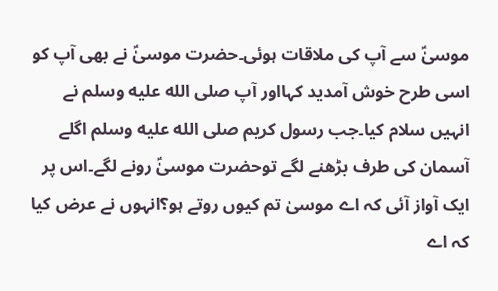موسیٰؑ سے آپ کی ملاقات ہوئی۔حضرت موسیٰؑ نے بھی آپ کو اسی طرح خوش آمدید کہااور آپ صلى الله عليه وسلم نے انہیں سلام کیا۔جب رسول کریم صلى الله عليه وسلم اگلے آسمان کی طرف بڑھنے لگے توحضرت موسیٰؑ رونے لگے۔اس پر ایک آواز آئی کہ اے موسیٰ تم کیوں روتے ہو؟انہوں نے عرض کیا کہ اے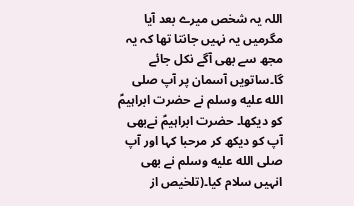اللہ یہ شخص میرے بعد آیا مگرمیں یہ نہیں جانتا تھا کہ یہ مجھ سے بھی آگے نکل جائے گا۔ساتویں آسمان پر آپ صلى الله عليه وسلم نے حضرت ابراہیمؑ کو دیکھا۔ حضرت ابراہیمؑ نےبھی آپ کو دیکھ کر مرحبا کہا اور آپ صلى الله عليه وسلم نے بھی انہیں سلام کیا۔(تلخیص از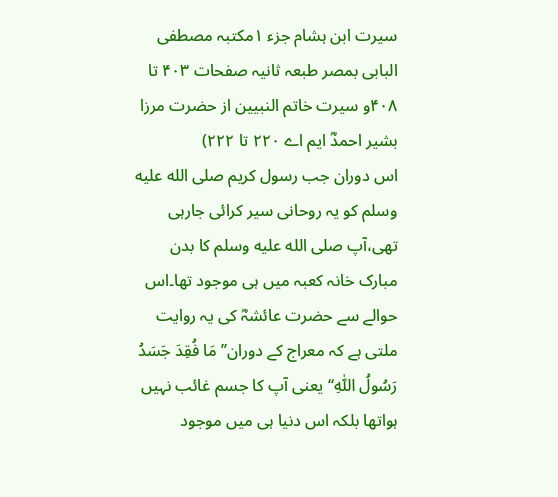سیرت ابن ہشام جزء ۱مکتبہ مصطفی البابی بمصر طبعہ ثانیہ صفحات ۴۰۳ تا ۴۰۸و سیرت خاتم النبیین از حضرت مرزا بشیر احمدؓ ایم اے ۲۲۰ تا ۲۲۲)
اس دوران جب رسول کریم صلى الله عليه وسلم کو یہ روحانی سیر کرائی جارہی تھی،آپ صلى الله عليه وسلم کا بدن مبارک خانہ کعبہ میں ہی موجود تھا۔اس حوالے سے حضرت عائشہؓ کی یہ روایت ملتی ہے کہ معراج کے دوران’’ مَا فُقِدَ جَسَدُ رَسُولُ اللّٰہِ‘‘ یعنی آپ کا جسم غائب نہیں ہواتھا بلکہ اس دنیا ہی میں موجود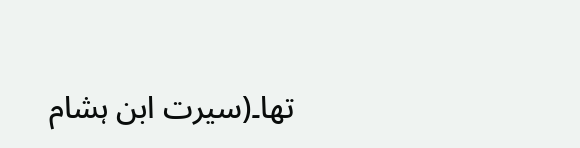تھا۔(سیرت ابن ہشام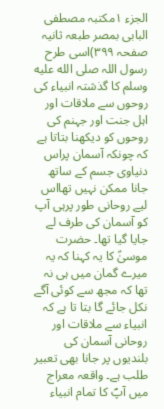الجزء ۱مکتبہ مصطفی البابی بمصر طبعہ ثانیہ صفحہ ۳۹۹)اسی طرح رسول اللہ صلى الله عليه وسلم کا گذشتہ انبیاء کی روحوں سے ملاقات اور اہل جنت اور جہنم کی روحوں کو دیکھنا بتاتا ہے کہ چونکہ آسمان پراس دنیاوی جسم کے ساتھ جانا ممکن نہیں تھااس لیے روحانی طور پرہی آپ کو آسمان کی طرف لے جایا گیا تھا۔ حضرت موسیٰؑ کا یہ کہنا کہ یہ میرے گمان میں ہی نہ تھا کہ مجھ سے کوئی آگے نکل جائے گا بتا تا ہے کہ انبیاء سے ملاقات اور روحانی آسمان کی بلندیوں پر جانا بھی تعبیر طلب ہے۔ واقعہ معراج میں آپؐ کا تمام انبیاء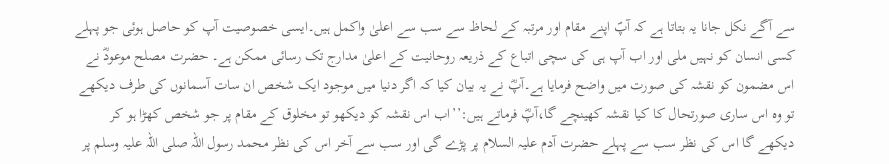سے آگے نکل جانا یہ بتاتا ہے کہ آپؐ اپنے مقام اور مرتبہ کے لحاظ سے سب سے اعلیٰ واکمل ہیں۔ایسی خصوصیت آپ کو حاصل ہوئی جو پہلے کسی انسان کو نہیں ملی اور اب آپ ہی کی سچی اتباع کے ذریعہ روحانیت کے اعلیٰ مدارج تک رسائی ممکن ہے۔ حضرت مصلح موعودؓ نے اس مضمون کو نقشہ کی صورت میں واضح فرمایا ہے۔آپؓ نے یہ بیان کیا کہ اگر دنیا میں موجود ایک شخص ان سات آسمانوں کی طرف دیکھے تو وہ اس ساری صورتحال کا کیا نقشہ کھینچے گا،آپؓ فرماتے ہیں:’’اب اس نقشہ کو دیکھو تو مخلوق کے مقام پر جو شخص کھڑا ہو کر دیکھے گا اس کی نظر سب سے پہلے حضرت آدم علیہ السلام پر پڑے گی اور سب سے آخر اس کی نظر محمد رسول اللہ صلی اللہ علیہ وسلم پر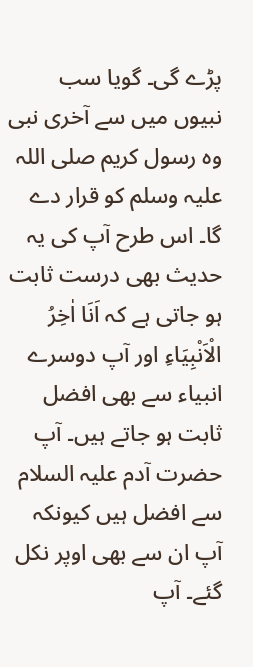پڑے گی۔ گویا سب نبیوں میں سے آخری نبی وہ رسول کریم صلی اللہ علیہ وسلم کو قرار دے گا۔ اس طرح آپ کی یہ حدیث بھی درست ثابت ہو جاتی ہے کہ اَنَا اٰخِرُ الْاَنْبِیَاءِ اور آپ دوسرے انبیاء سے بھی افضل ثابت ہو جاتے ہیں۔ آپ حضرت آدم علیہ السلام سے افضل ہیں کیونکہ آپ ان سے بھی اوپر نکل گئے۔ آپ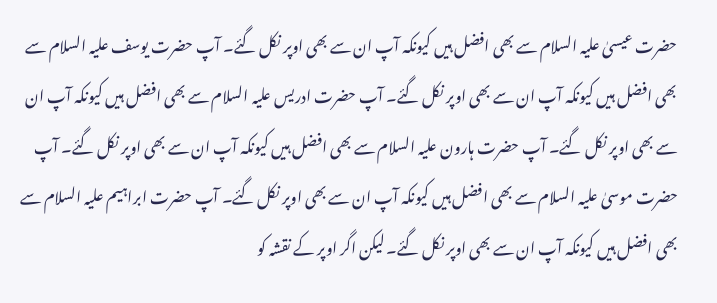حضرت عیسیٰ علیہ السلام سے بھی افضل ہیں کیونکہ آپ ان سے بھی اوپر نکل گئے۔ آپ حضرت یوسف علیہ السلام سے بھی افضل ہیں کیونکہ آپ ان سے بھی اوپر نکل گئے۔ آپ حضرت ادریس علیہ السلام سے بھی افضل ہیں کیونکہ آپ ان سے بھی اوپر نکل گئے۔ آپ حضرت ہارون علیہ السلام سے بھی افضل ہیں کیونکہ آپ ان سے بھی اوپر نکل گئے۔ آپ حضرت موسیٰ علیہ السلام سے بھی افضل ہیں کیونکہ آپ ان سے بھی اوپر نکل گئے۔ آپ حضرت ابراہیم علیہ السلام سے بھی افضل ہیں کیونکہ آپ ان سے بھی اوپر نکل گئے۔ لیکن اگر اوپر کے نقشہ کو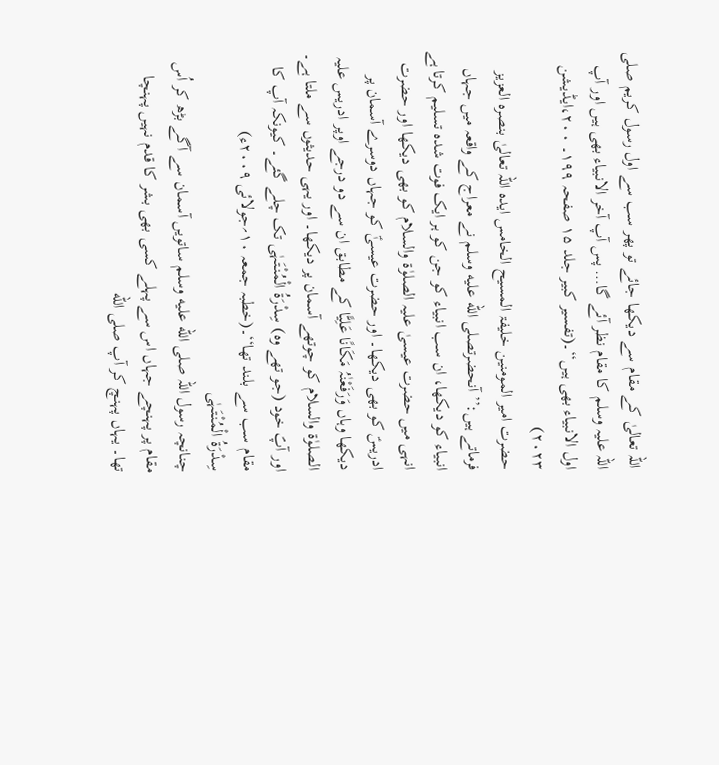اللہ تعالیٰ کے مقام سے دیکھا جائے تو پھر سب سے اول رسول کریم صلی اللہ علیہ وسلم کا مقام نظر آئے گا… پس آپ آخر الانبیاء بھی ہیں اور آپ اول الانبیاء بھی ہیں‘‘۔(تفسیر کبیر جلد ۱۵ صفحہ ۱۹۹۔ ۲۰۰،ایڈیشن ۲۰۲۳)
حضرت امیر المومنین خلیفۃ المسیح الخامس ایدہ اللہ تعالیٰ بنصرہ العزیز فرماتے ہیں:’’آنحضرتصلى الله عليه وسلم نے معراج کے واقعہ میں جہاں انبیاء کو دیکھا، ان سب انبیاء کو جن کو ہر ایک فوت شدہ تسلیم کرتا ہے انہی میں حضرت عیسیٰ علیہ الصلوٰۃ والسلام کو بھی دیکھا اور حضرت ادریسؑ کو بھی دیکھا۔ اور حضرت عیسیٰؑ کو جہاں دوسرے آسمان پر دیکھا وہاں وَرَفَعْنٰہُ مَکَانًا عَلِیًّا کے مطابق ان سے دو درجے اوپر ادریس علیہ الصلوٰۃ والسلام کو چوتھے آسمان پر دیکھا۔ اور یہی حدیثوں سے ملتا ہے۔ اور آپؐ خود (جو تھے وہ) سِدْرَۃُ الْمُنْتَہٰی تک چلے گئے۔ کیونکہ آپ کا مقام سب سے بلند تھا‘‘۔(خطبہ جمعہ ۱۰؍جولائی ۲۰۰۹ء)
سِدْرَۃُ الْمُنْتَہٰی
چنانچہ رسول اللہ صلى الله عليه وسلم ساتویں آسمان سے آگے بڑھ کر اُس مقام پر پہنچے جہاں اس سے پہلے کسی بھی بشر کا قدم نہیں پہنچا تھا۔ یہاں پہنچ کر آپ صلى الله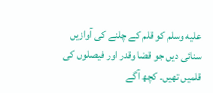عليه وسلم کو قلم کے چلنے کی آوازیں سنائی دیں جو قضا وقدر اور فیصلوں کی قلمیں تھیں۔ کچھ آگے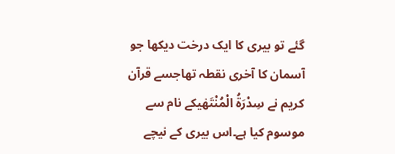گئے تو بیری کا ایک درخت دیکھا جو آسمان کا آخری نقطہ تھاجسے قرآن کریم نے سِدْرَۃُ الْمُنْتَھٰیکے نام سے موسوم کیا ہے۔اس بیری کے نیچے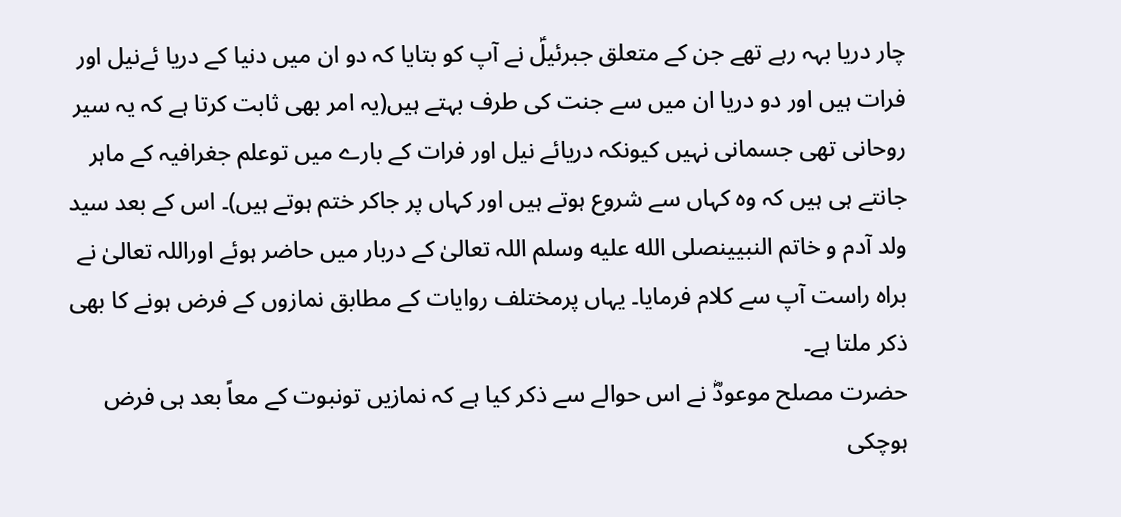چار دریا بہہ رہے تھے جن کے متعلق جبرئیلؑ نے آپ کو بتایا کہ دو ان میں دنیا کے دریا ئےنیل اور فرات ہیں اور دو دریا ان میں سے جنت کی طرف بہتے ہیں(یہ امر بھی ثابت کرتا ہے کہ یہ سیر روحانی تھی جسمانی نہیں کیونکہ دریائے نیل اور فرات کے بارے میں توعلم جغرافیہ کے ماہر جانتے ہی ہیں کہ وہ کہاں سے شروع ہوتے ہیں اور کہاں پر جاکر ختم ہوتے ہیں)۔ اس کے بعد سید ولد آدم و خاتم النبیینصلى الله عليه وسلم اللہ تعالیٰ کے دربار میں حاضر ہوئے اوراللہ تعالیٰ نے براہ راست آپ سے کلام فرمایا۔ یہاں پرمختلف روایات کے مطابق نمازوں کے فرض ہونے کا بھی ذکر ملتا ہے۔
حضرت مصلح موعودؓ نے اس حوالے سے ذکر کیا ہے کہ نمازیں تونبوت کے معاً بعد ہی فرض ہوچکی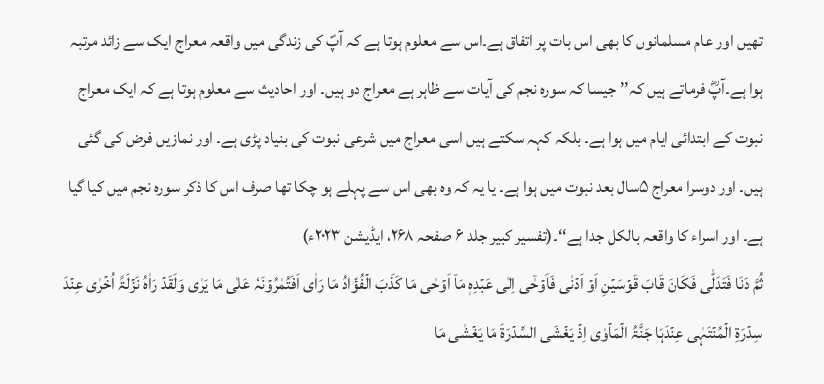تھیں اور عام مسلمانوں کا بھی اس بات پر اتفاق ہے۔اس سے معلوم ہوتا ہے کہ آپؐ کی زندگی میں واقعہ معراج ایک سے زائد مرتبہ ہوا ہے۔آپؓ فرماتے ہیں کہ’’جیسا کہ سورہ نجم کی آیات سے ظاہر ہے معراج دو ہیں۔ اور احادیث سے معلوم ہوتا ہے کہ ایک معراج نبوت کے ابتدائی ایام میں ہوا ہے۔ بلکہ کہہ سکتے ہیں اسی معراج میں شرعی نبوت کی بنیاد پڑی ہے۔ اور نمازیں فرض کی گئی ہیں۔ اور دوسرا معراج ۵سال بعد نبوت میں ہوا ہے۔ یا یہ کہ وہ بھی اس سے پہلے ہو چکا تھا صرف اس کا ذکر سورہ نجم میں کیا گیا ہے۔ اور اسراء کا واقعہ بالکل جدا ہے‘‘۔(تفسیر کبیر جلد ۶ صفحہ ۲۶۸، ایڈیشن ۲۰۲۳ء)
ثُمَّ دَنَا فَتَدَلّٰی فَکَانَ قَابَ قَوۡسَیۡنِ اَوۡ اَدۡنٰی فَاَوۡحٰۤی اِلٰی عَبۡدِہٖ مَاۤ اَوۡحٰی مَا کَذَبَ الۡفُؤَادُ مَا رَاٰی اَفَتُمٰرُوۡنَہٗ عَلٰی مَا یَرٰی وَلَقَدۡ رَاٰہُ نَزۡلَۃً اُخۡرٰی عِنۡدَ سِدۡرَۃِ الۡمُنۡتَہٰی عِنۡدَہَا جَنَّۃُ الۡمَاۡوٰی اِذۡ یَغۡشَی السِّدۡرَۃَ مَا یَغۡشٰی مَا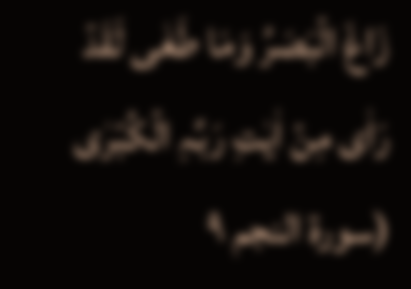زَاغَ الۡبَصَرُ وَمَا طَغٰی لَقَدۡ رَاٰی مِنۡ اٰیٰتِ رَبِّہِ الۡکُبۡرٰی (سورۃ النجم ۹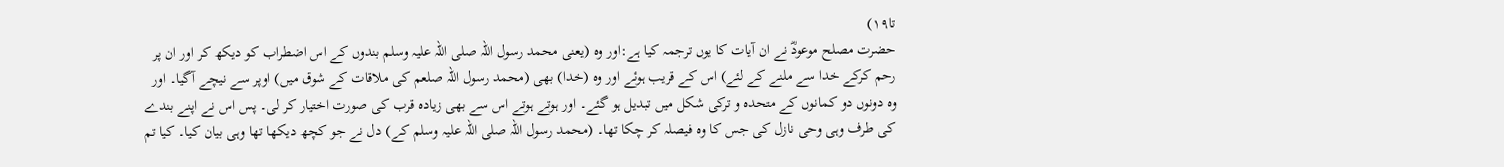تا۱۹)
حضرت مصلح موعودؓ نے ان آیات کا یوں ترجمہ کیا ہے:اور وہ (یعنی محمد رسول اللہ صلی اللہ علیہ وسلم بندوں کے اس اضطراب کو دیکھ کر اور ان پر رحم کرکے خدا سے ملنے کے لئے) اس کے قریب ہوئے اور وہ (خدا) بھی (محمد رسول اللہ صلعم کی ملاقات کے شوق میں) اوپر سے نیچے آگیا۔ اور وہ دونوں دو کمانوں کے متحدہ و ترکی شکل میں تبدیل ہو گئے۔ اور ہوتے ہوتے اس سے بھی زیادہ قرب کی صورت اختیار کر لی۔ پس اس نے اپنے بندے کی طرف وہی وحی نازل کی جس کا وہ فیصلہ کر چکا تھا۔ (محمد رسول اللہ صلی اللہ علیہ وسلم کے) دل نے جو کچھ دیکھا تھا وہی بیان کیا۔ کیا تم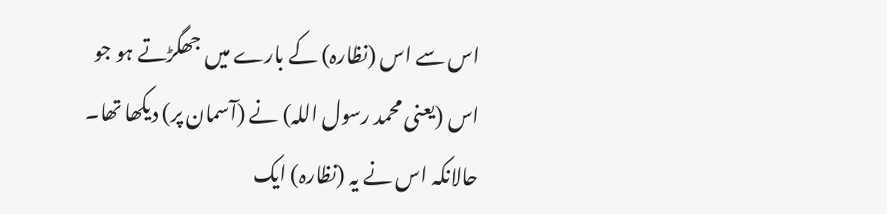اس سے اس (نظارہ) کے بارے میں جھگڑتے ہو جو اس (یعنی محمد رسول اللہ) نے (آسمان پر) دیکھا تھا۔ حالانکہ اس نے یہ (نظارہ) ایک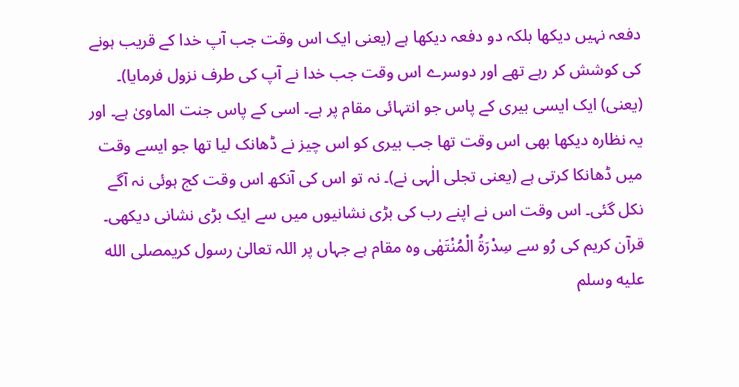دفعہ نہیں دیکھا بلکہ دو دفعہ دیکھا ہے (یعنی ایک اس وقت جب آپ خدا کے قریب ہونے کی کوشش کر رہے تھے اور دوسرے اس وقت جب خدا نے آپ کی طرف نزول فرمایا)۔ (یعنی) ایک ایسی بیری کے پاس جو انتہائی مقام پر ہے۔ اسی کے پاس جنت الماویٰ ہے۔ اور یہ نظارہ دیکھا بھی اس وقت تھا جب بیری کو اس چیز نے ڈھانک لیا تھا جو ایسے وقت میں ڈھانکا کرتی ہے (یعنی تجلی الٰہی نے)۔ نہ تو اس کی آنکھ اس وقت کج ہوئی نہ آگے نکل گئی۔ اس وقت اس نے اپنے رب کی بڑی نشانیوں میں سے ایک بڑی نشانی دیکھی۔
قرآن کریم کی رُو سے سِدْرَۃُ الْمُنْتَھٰی وہ مقام ہے جہاں پر اللہ تعالیٰ رسول کریمصلى الله عليه وسلم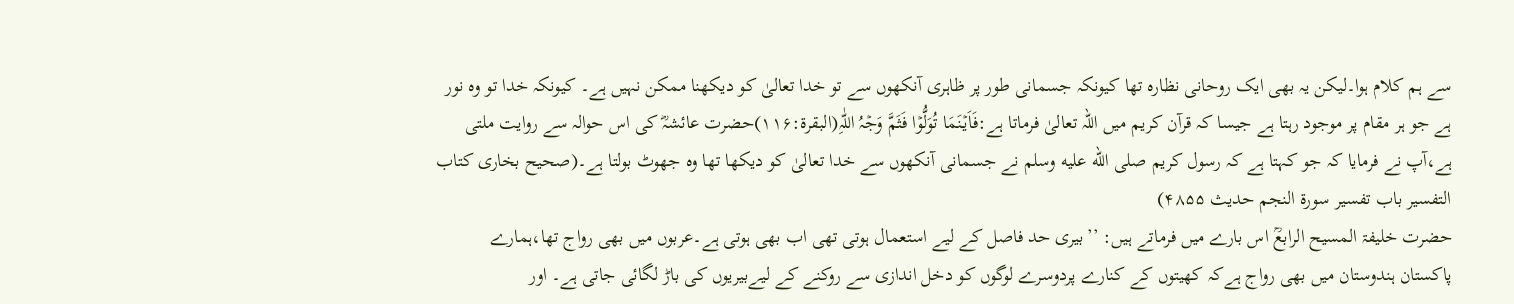سے ہم کلام ہوا۔لیکن یہ بھی ایک روحانی نظارہ تھا کیونکہ جسمانی طور پر ظاہری آنکھوں سے تو خدا تعالیٰ کو دیکھنا ممکن نہیں ہے۔ کیونکہ خدا تو وہ نور ہے جو ہر مقام پر موجود رہتا ہے جیسا کہ قرآن کریم میں اللہ تعالیٰ فرماتا ہے:فَاَیۡنَمَا تُوَلُّوۡا فَثَمَّ وَجۡہُ اللّٰہِ(البقرۃ:۱۱۶)حضرت عائشہؓ کی اس حوالہ سے روایت ملتی ہے،آپ نے فرمایا کہ جو کہتا ہے کہ رسول کریم صلى الله عليه وسلم نے جسمانی آنکھوں سے خدا تعالیٰ کو دیکھا تھا وہ جھوٹ بولتا ہے۔(صحیح بخاری کتاب التفسیر باب تفسیر سورۃ النجم حدیث ۴۸۵۵)
حضرت خلیفۃ المسیح الرابعؒ اس بارے میں فرماتے ہیں: ’’بیری حد فاصل کے لیے استعمال ہوتی تھی اب بھی ہوتی ہے۔عربوں میں بھی رواج تھا،ہمارے پاکستان ہندوستان میں بھی رواج ہےکہ کھیتوں کے کنارے پردوسرے لوگوں کو دخل اندازی سے روکنے کے لیےبیریوں کی باڑ لگائی جاتی ہے۔ اور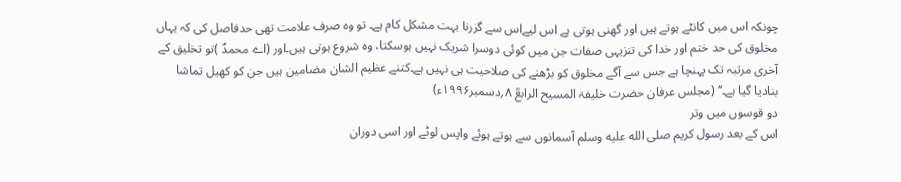چونکہ اس میں کانٹے ہوتے ہیں اور گھنی ہوتی ہے اس لیےاس سے گزرنا بہت مشکل کام ہے۔ تو وہ صرف علامت تھی حدفاصل کی کہ یہاں مخلوق کی حد ختم اور خدا کی تنزیہی صفات جن میں کوئی دوسرا شریک نہیں ہوسکتا، وہ شروع ہوتی ہیں۔اور (اے محمدؐ )تو تخلیق کے آخری مرتبہ تک پہنچا ہے جس سے آگے مخلوق کو بڑھنے کی صلاحیت ہی نہیں ہے۔کتنے عظیم الشان مضامین ہیں جن کو کھیل تماشا بنادیا گیا ہے۔‘‘ (مجلس عرفان حضرت خلیفۃ المسیح الرابعؒ ۸؍دسمبر۱۹۹۶ء)
دو قوسوں میں وتر
اس کے بعد رسول کریم صلى الله عليه وسلم آسمانوں سے ہوتے ہوئے واپس لوٹے اور اسی دوران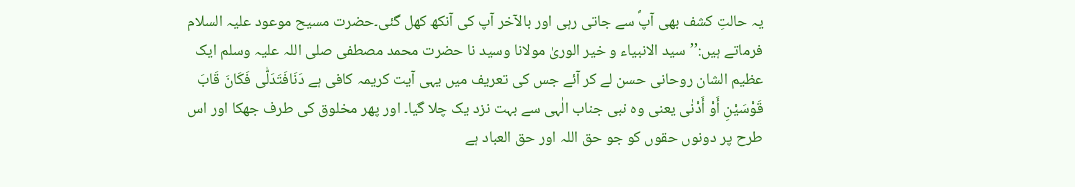یہ حالتِ کشف بھی آپؐ سے جاتی رہی اور بالآخر آپ کی آنکھ کھل گئی۔حضرت مسیح موعود علیہ السلام فرماتے ہیں:’’سید الانبیاء و خیر الوریٰ مولانا وسید نا حضرت محمد مصطفی صلی اللہ علیہ وسلم ایک عظیم الشان روحانی حسن لے کر آئے جس کی تعریف میں یہی آیت کریمہ کافی ہے دَنَافَتَدَلّٰى فَكَانَ قَابَ قَوْسَيْنِ أَوْ أَدْنٰى یعنی وہ نبی جناب الٰہی سے بہت نزد یک چلا گیا۔ اور پھر مخلوق کی طرف جھکا اور اس طرح پر دونوں حقوں کو جو حق اللہ اور حق العباد ہے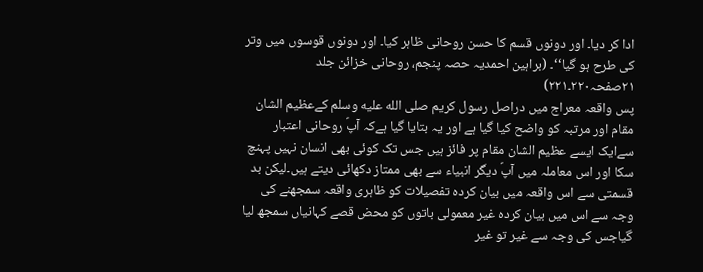ادا کر دیا۔ اور دونوں قسم کا حسن روحانی ظاہر کیا۔ اور دونوں قوسوں میں وتر کی طرح ہو گیا‘‘۔ (براہین احمدیہ حصہ پنجم، روحانی خزائن جلد ۲۱صفحہ۲۲۰۔۲۲۱)
پس واقعہ معراج میں دراصل رسول کریم صلى الله عليه وسلم کےعظیم الشان مقام اور مرتبہ کو واضح کیا گیا ہے اور یہ بتایا گیا ہےکہ آپؐ روحانی اعتبار سےایک ایسے عظیم الشان مقام پر فائز ہیں جس تک کوئی بھی انسان نہیں پہنچ سکا اور اس معاملہ میں آپؐ دیگر انبیاء سے بھی ممتاز دکھائی دیتے ہیں۔لیکن بد قسمتی سے اس واقعہ میں بیان کردہ تفصیلات کو ظاہری واقعہ سمجھنے کی وجہ سے اس میں بیان کردہ غیر معمولی باتوں کو محض قصے کہانیاں سمجھ لیا گیاجس کی وجہ سے غیر تو غیر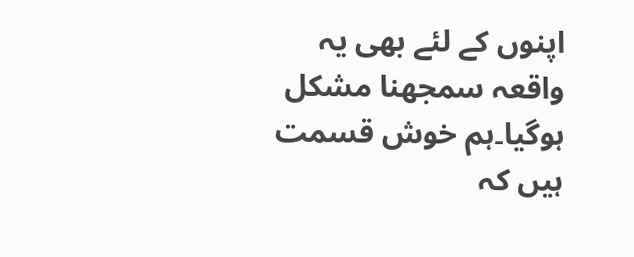اپنوں کے لئے بھی یہ واقعہ سمجھنا مشکل ہوگیا۔ہم خوش قسمت ہیں کہ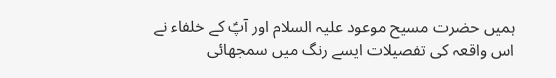ہمیں حضرت مسیح موعود علیہ السلام اور آپؑ کے خلفاء نے اس واقعہ کی تفصیلات ایسے رنگ میں سمجھائی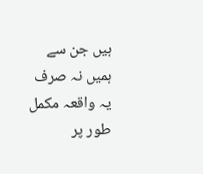ہیں جن سے ہمیں نہ صرف یہ واقعہ مکمل طور پر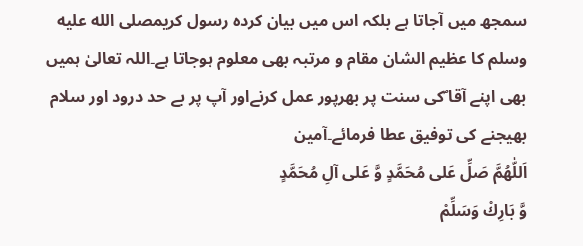سمجھ میں آجاتا ہے بلکہ اس میں بیان کردہ رسول کریمصلى الله عليه وسلم کا عظیم الشان مقام و مرتبہ بھی معلوم ہوجاتا ہے۔اللہ تعالیٰ ہمیں بھی اپنے آقا ؐکی سنت پر بھرپور عمل کرنےاور آپ پر بے حد درود اور سلام بھیجنے کی توفیق عطا فرمائے۔آمین
اَللّٰھُمَّ صَلِّ عَلى مُحَمَّدٍ وَّ عَلى آلِ مُحَمَّدٍ
وَّ بَارِكْ وَسَلِّمْ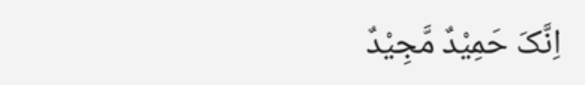اِنَّکَ حَمِیْدٌ مَّجِیْدٌ